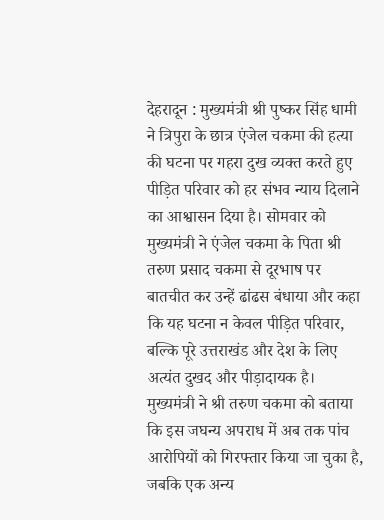देहरादून : मुख्यमंत्री श्री पुष्कर सिंह धामी ने त्रिपुरा के छात्र एंजेल चकमा की हत्या की घटना पर गहरा दुख व्यक्त करते हुए पीड़ित परिवार को हर संभव न्याय दिलाने का आश्वासन दिया है। सोमवार को मुख्यमंत्री ने एंजेल चकमा के पिता श्री तरुण प्रसाद चकमा से दूरभाष पर बातचीत कर उन्हें ढांढस बंधाया और कहा कि यह घटना न केवल पीड़ित परिवार, बल्कि पूरे उत्तराखंड और देश के लिए अत्यंत दुखद और पीड़ादायक है।
मुख्यमंत्री ने श्री तरुण चकमा को बताया कि इस जघन्य अपराध में अब तक पांच आरोपियों को गिरफ्तार किया जा चुका है, जबकि एक अन्य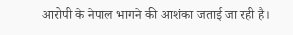आरोपी के नेपाल भागने की आशंका जताई जा रही है।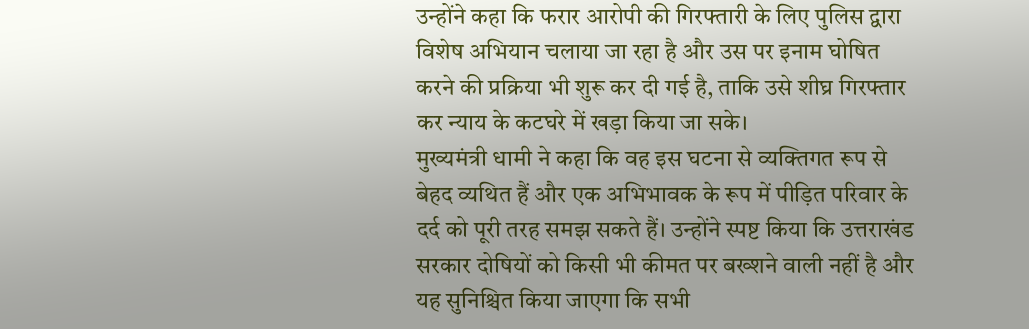उन्होंने कहा कि फरार आरोपी की गिरफ्तारी के लिए पुलिस द्वारा विशेष अभियान चलाया जा रहा है और उस पर इनाम घोषित करने की प्रक्रिया भी शुरू कर दी गई है, ताकि उसे शीघ्र गिरफ्तार कर न्याय के कटघरे में खड़ा किया जा सके।
मुख्यमंत्री धामी ने कहा कि वह इस घटना से व्यक्तिगत रूप से बेहद व्यथित हैं और एक अभिभावक के रूप में पीड़ित परिवार के दर्द को पूरी तरह समझ सकते हैं। उन्होंने स्पष्ट किया कि उत्तराखंड सरकार दोषियों को किसी भी कीमत पर बख्शने वाली नहीं है और यह सुनिश्चित किया जाएगा कि सभी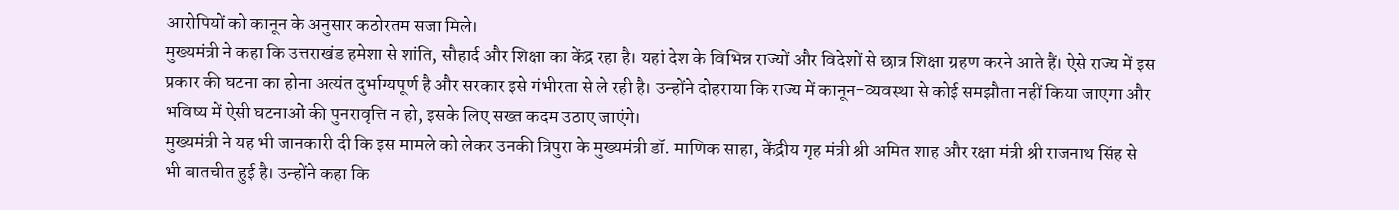आरोपियों को कानून के अनुसार कठोरतम सजा मिले।
मुख्यमंत्री ने कहा कि उत्तराखंड हमेशा से शांति, सौहार्द और शिक्षा का केंद्र रहा है। यहां देश के विभिन्न राज्यों और विदेशों से छात्र शिक्षा ग्रहण करने आते हैं। ऐसे राज्य में इस प्रकार की घटना का होना अत्यंत दुर्भाग्यपूर्ण है और सरकार इसे गंभीरता से ले रही है। उन्होंने दोहराया कि राज्य में कानून-व्यवस्था से कोई समझौता नहीं किया जाएगा और भविष्य में ऐसी घटनाओं की पुनरावृत्ति न हो, इसके लिए सख्त कदम उठाए जाएंगे।
मुख्यमंत्री ने यह भी जानकारी दी कि इस मामले को लेकर उनकी त्रिपुरा के मुख्यमंत्री डॉ. माणिक साहा, केंद्रीय गृह मंत्री श्री अमित शाह और रक्षा मंत्री श्री राजनाथ सिंह से भी बातचीत हुई है। उन्होंने कहा कि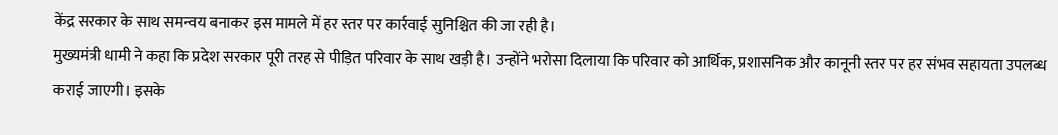केंद्र सरकार के साथ समन्वय बनाकर इस मामले में हर स्तर पर कार्रवाई सुनिश्चित की जा रही है।
मुख्यमंत्री धामी ने कहा कि प्रदेश सरकार पूरी तरह से पीड़ित परिवार के साथ खड़ी है। उन्होंने भरोसा दिलाया कि परिवार को आर्थिक, प्रशासनिक और कानूनी स्तर पर हर संभव सहायता उपलब्ध कराई जाएगी। इसके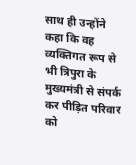साथ ही उन्होंने कहा कि वह व्यक्तिगत रूप से भी त्रिपुरा के मुख्यमंत्री से संपर्क कर पीड़ित परिवार को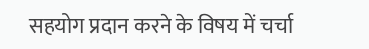सहयोग प्रदान करने के विषय में चर्चा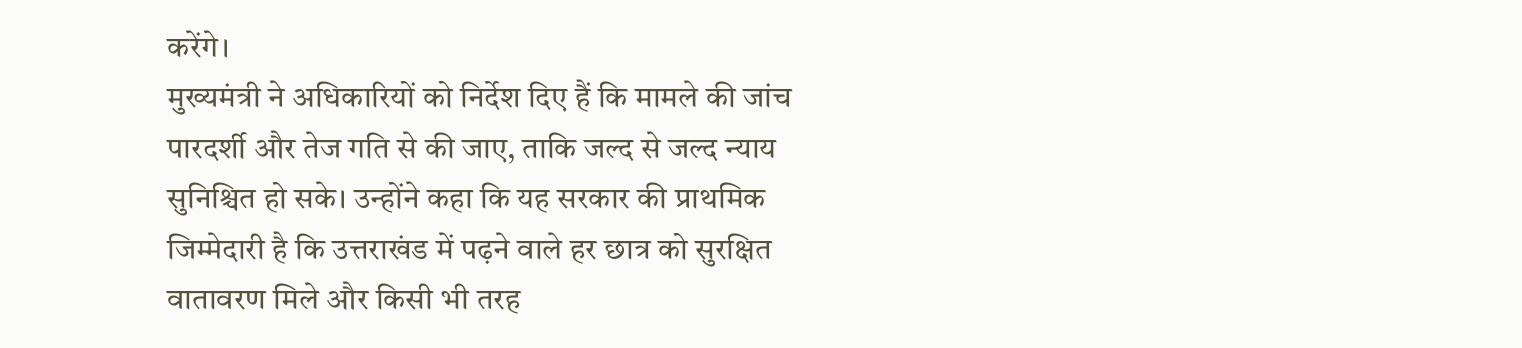करेंगे।
मुख्यमंत्री ने अधिकारियों को निर्देश दिए हैं कि मामले की जांच पारदर्शी और तेज गति से की जाए, ताकि जल्द से जल्द न्याय सुनिश्चित हो सके। उन्होंने कहा कि यह सरकार की प्राथमिक जिम्मेदारी है कि उत्तराखंड में पढ़ने वाले हर छात्र को सुरक्षित वातावरण मिले और किसी भी तरह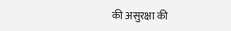की असुरक्षा की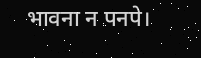भावना न पनपे।